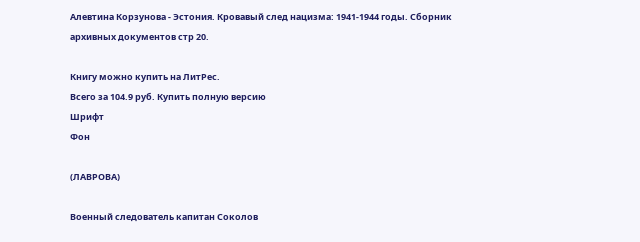Алевтина Корзунова - Эстония. Кровавый след нацизма: 1941-1944 годы. Сборник архивных документов стр 20.

Книгу можно купить на ЛитРес.
Всего за 104.9 руб. Купить полную версию
Шрифт
Фон

(ЛАВРОВА)

Военный следователь капитан Соколов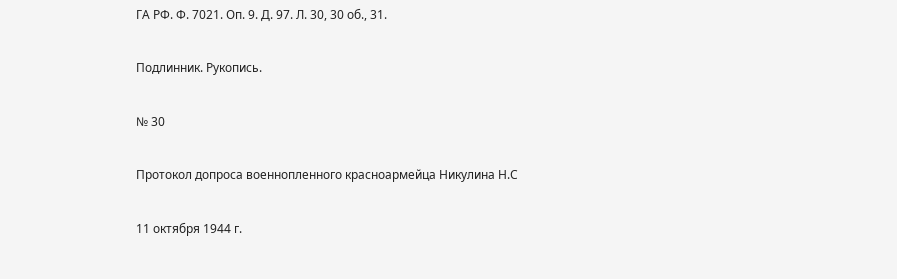ГА РФ. Ф. 7021. Оп. 9. Д. 97. Л. 30, 30 об., 31.

Подлинник. Рукопись.

№ 30

Протокол допроса военнопленного красноармейца Никулина Н.С

11 октября 1944 г.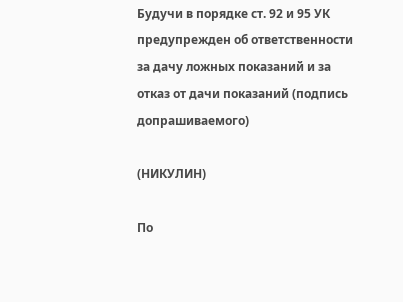Будучи в порядке ст. 92 и 95 УК предупрежден об ответственности за дачу ложных показаний и за отказ от дачи показаний (подпись допрашиваемого)

(НИКУЛИН)

По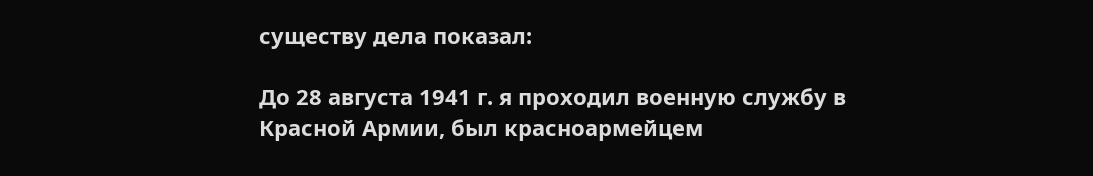существу дела показал:

До 28 августа 1941 г. я проходил военную службу в Красной Армии, был красноармейцем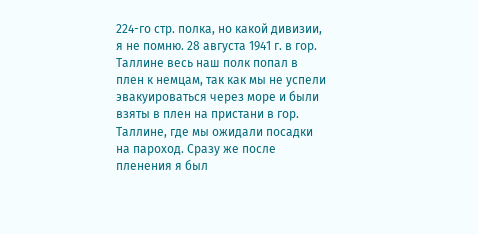224-го стр. полка, но какой дивизии, я не помню. 28 августа 1941 г. в гор. Таллине весь наш полк попал в плен к немцам, так как мы не успели эвакуироваться через море и были взяты в плен на пристани в гор. Таллине, где мы ожидали посадки на пароход. Сразу же после пленения я был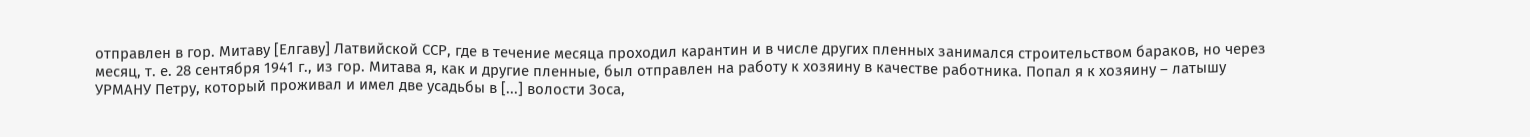отправлен в гор. Митаву [Елгаву] Латвийской ССР, где в течение месяца проходил карантин и в числе других пленных занимался строительством бараков, но через месяц, т. е. 28 сентября 1941 г., из гор. Митава я, как и другие пленные, был отправлен на работу к хозяину в качестве работника. Попал я к хозяину – латышу УРМАНУ Петру, который проживал и имел две усадьбы в [...] волости Зоса,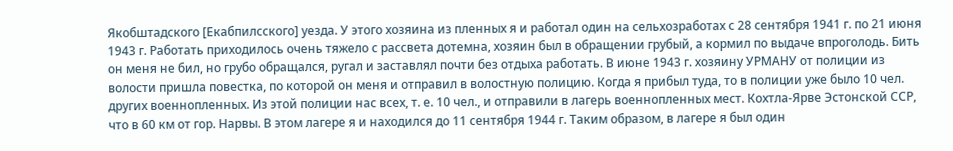Якобштадского [Екабпилсского] уезда. У этого хозяина из пленных я и работал один на сельхозработах с 28 сентября 1941 г. по 21 июня 1943 г. Работать приходилось очень тяжело с рассвета дотемна, хозяин был в обращении грубый, а кормил по выдаче впроголодь. Бить он меня не бил, но грубо обращался, ругал и заставлял почти без отдыха работать. В июне 1943 г. хозяину УРМАНУ от полиции из волости пришла повестка, по которой он меня и отправил в волостную полицию. Когда я прибыл туда, то в полиции уже было 10 чел. других военнопленных. Из этой полиции нас всех, т. е. 10 чел., и отправили в лагерь военнопленных мест. Кохтла-Ярве Эстонской ССР, что в 60 км от гор. Нарвы. В этом лагере я и находился до 11 сентября 1944 г. Таким образом, в лагере я был один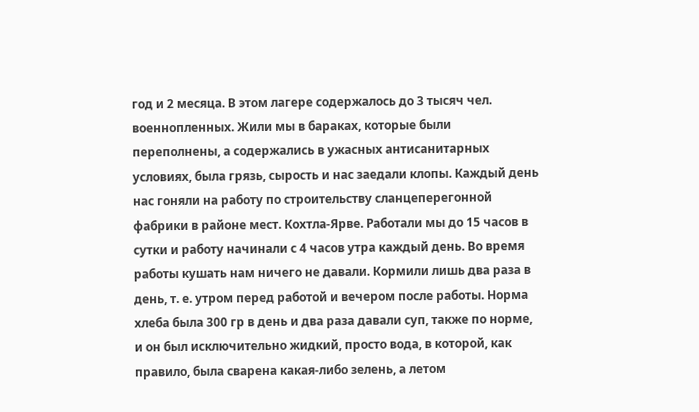год и 2 месяца. В этом лагере содержалось до 3 тысяч чел. военнопленных. Жили мы в бараках, которые были переполнены, а содержались в ужасных антисанитарных условиях, была грязь, сырость и нас заедали клопы. Каждый день нас гоняли на работу по строительству сланцеперегонной фабрики в районе мест. Кохтла-Ярве. Работали мы до 15 часов в сутки и работу начинали с 4 часов утра каждый день. Во время работы кушать нам ничего не давали. Кормили лишь два раза в день, т. е. утром перед работой и вечером после работы. Норма хлеба была 300 гр в день и два раза давали суп, также по норме, и он был исключительно жидкий, просто вода, в которой, как правило, была сварена какая-либо зелень, а летом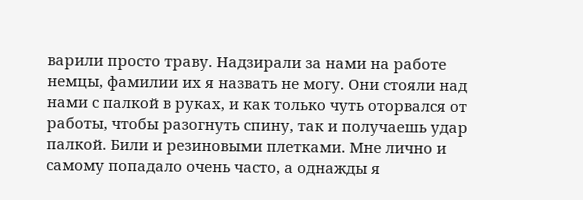варили просто траву. Надзирали за нами на работе немцы, фамилии их я назвать не могу. Они стояли над нами с палкой в руках, и как только чуть оторвался от работы, чтобы разогнуть спину, так и получаешь удар палкой. Били и резиновыми плетками. Мне лично и самому попадало очень часто, а однажды я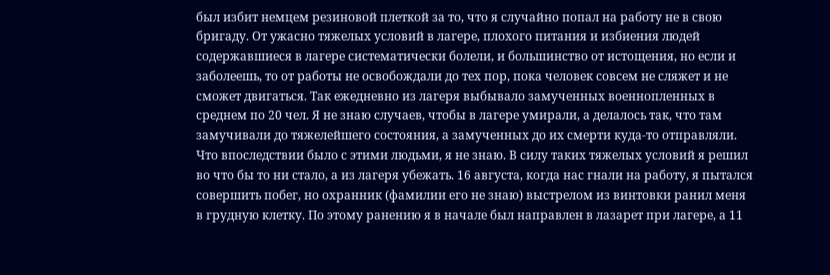был избит немцем резиновой плеткой за то, что я случайно попал на работу не в свою бригаду. От ужасно тяжелых условий в лагере, плохого питания и избиения людей содержавшиеся в лагере систематически болели, и большинство от истощения, но если и заболеешь, то от работы не освобождали до тех пор, пока человек совсем не сляжет и не сможет двигаться. Так ежедневно из лагеря выбывало замученных военнопленных в среднем по 20 чел. Я не знаю случаев, чтобы в лагере умирали, а делалось так, что там замучивали до тяжелейшего состояния, а замученных до их смерти куда-то отправляли. Что впоследствии было с этими людьми, я не знаю. В силу таких тяжелых условий я решил во что бы то ни стало, а из лагеря убежать. 16 августа, когда нас гнали на работу, я пытался совершить побег, но охранник (фамилии его не знаю) выстрелом из винтовки ранил меня в грудную клетку. По этому ранению я в начале был направлен в лазарет при лагере, а 11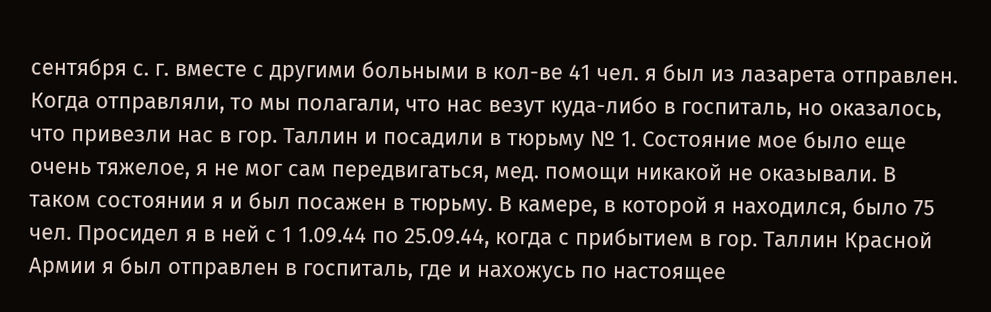сентября с. г. вместе с другими больными в кол-ве 41 чел. я был из лазарета отправлен. Когда отправляли, то мы полагали, что нас везут куда-либо в госпиталь, но оказалось, что привезли нас в гор. Таллин и посадили в тюрьму № 1. Состояние мое было еще очень тяжелое, я не мог сам передвигаться, мед. помощи никакой не оказывали. В таком состоянии я и был посажен в тюрьму. В камере, в которой я находился, было 75 чел. Просидел я в ней с 1 1.09.44 по 25.09.44, когда с прибытием в гор. Таллин Красной Армии я был отправлен в госпиталь, где и нахожусь по настоящее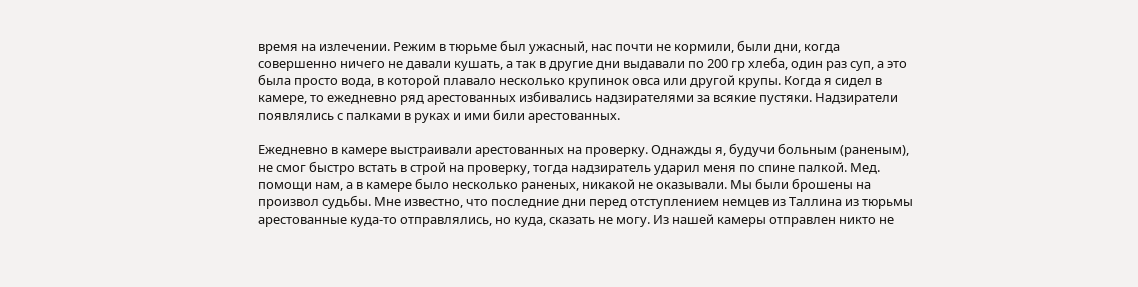время на излечении. Режим в тюрьме был ужасный, нас почти не кормили, были дни, когда совершенно ничего не давали кушать, а так в другие дни выдавали по 200 гр хлеба, один раз суп, а это была просто вода, в которой плавало несколько крупинок овса или другой крупы. Когда я сидел в камере, то ежедневно ряд арестованных избивались надзирателями за всякие пустяки. Надзиратели появлялись с палками в руках и ими били арестованных.

Ежедневно в камере выстраивали арестованных на проверку. Однажды я, будучи больным (раненым), не смог быстро встать в строй на проверку, тогда надзиратель ударил меня по спине палкой. Мед. помощи нам, а в камере было несколько раненых, никакой не оказывали. Мы были брошены на произвол судьбы. Мне известно, что последние дни перед отступлением немцев из Таллина из тюрьмы арестованные куда-то отправлялись, но куда, сказать не могу. Из нашей камеры отправлен никто не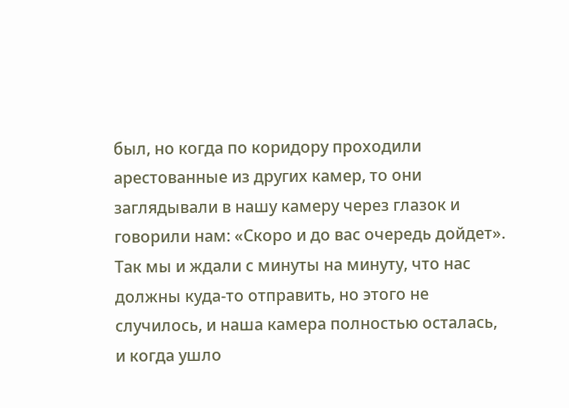был, но когда по коридору проходили арестованные из других камер, то они заглядывали в нашу камеру через глазок и говорили нам: «Скоро и до вас очередь дойдет». Так мы и ждали с минуты на минуту, что нас должны куда-то отправить, но этого не случилось, и наша камера полностью осталась, и когда ушло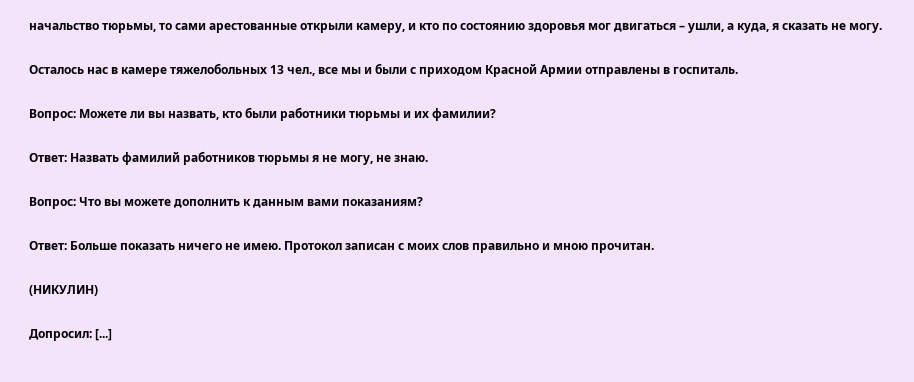начальство тюрьмы, то сами арестованные открыли камеру, и кто по состоянию здоровья мог двигаться – ушли, а куда, я сказать не могу.

Осталось нас в камере тяжелобольных 13 чел., все мы и были с приходом Красной Армии отправлены в госпиталь.

Вопрос: Можете ли вы назвать, кто были работники тюрьмы и их фамилии?

Ответ: Назвать фамилий работников тюрьмы я не могу, не знаю.

Вопрос: Что вы можете дополнить к данным вами показаниям?

Ответ: Больше показать ничего не имею. Протокол записан с моих слов правильно и мною прочитан.

(НИКУЛИН)

Допросил: [...]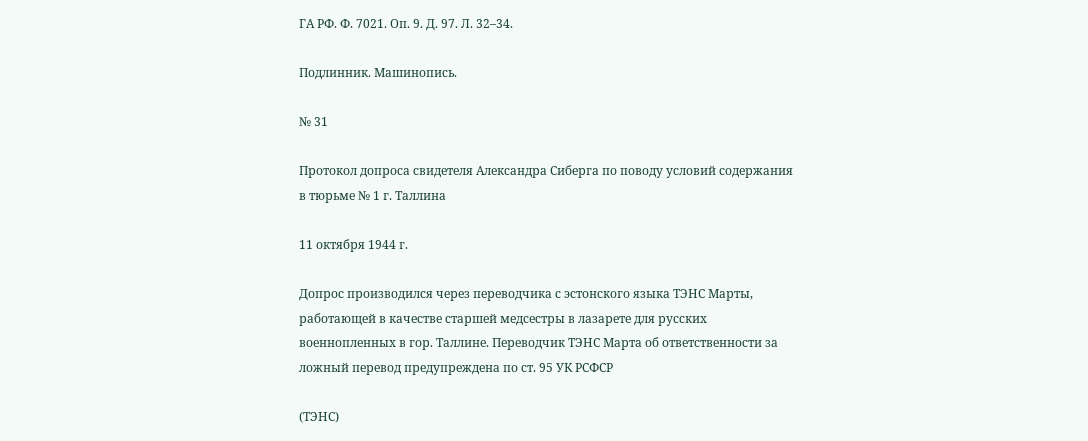ГА РФ. Ф. 7021. Оп. 9. Д. 97. Л. 32–34.

Подлинник. Машинопись.

№ 31

Протокол допроса свидетеля Александра Сиберга по поводу условий содержания в тюрьме № 1 г. Таллина

11 октября 1944 г.

Допрос производился через переводчика с эстонского языка ТЭНС Марты, работающей в качестве старшей медсестры в лазарете для русских военнопленных в гор. Таллине. Переводчик ТЭНС Марта об ответственности за ложный перевод предупреждена по ст. 95 УК РСФСР

(ТЭНС)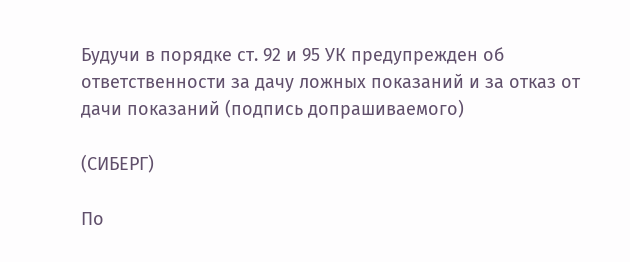Будучи в порядке ст. 92 и 95 УК предупрежден об ответственности за дачу ложных показаний и за отказ от дачи показаний (подпись допрашиваемого)

(СИБЕРГ)

По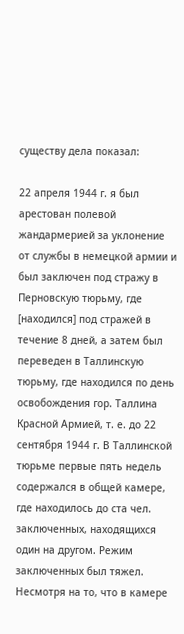существу дела показал:

22 апреля 1944 г. я был арестован полевой жандармерией за уклонение от службы в немецкой армии и был заключен под стражу в Перновскую тюрьму, где [находился] под стражей в течение 8 дней, а затем был переведен в Таллинскую тюрьму, где находился по день освобождения гор. Таллина Красной Армией, т. е. до 22 сентября 1944 г. В Таллинской тюрьме первые пять недель содержался в общей камере, где находилось до ста чел. заключенных, находящихся один на другом. Режим заключенных был тяжел. Несмотря на то, что в камере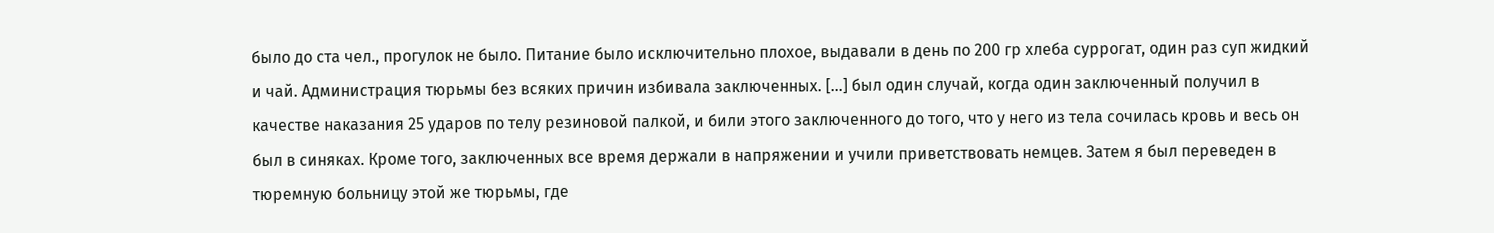было до ста чел., прогулок не было. Питание было исключительно плохое, выдавали в день по 200 гр хлеба суррогат, один раз суп жидкий и чай. Администрация тюрьмы без всяких причин избивала заключенных. [...] был один случай, когда один заключенный получил в качестве наказания 25 ударов по телу резиновой палкой, и били этого заключенного до того, что у него из тела сочилась кровь и весь он был в синяках. Кроме того, заключенных все время держали в напряжении и учили приветствовать немцев. Затем я был переведен в тюремную больницу этой же тюрьмы, где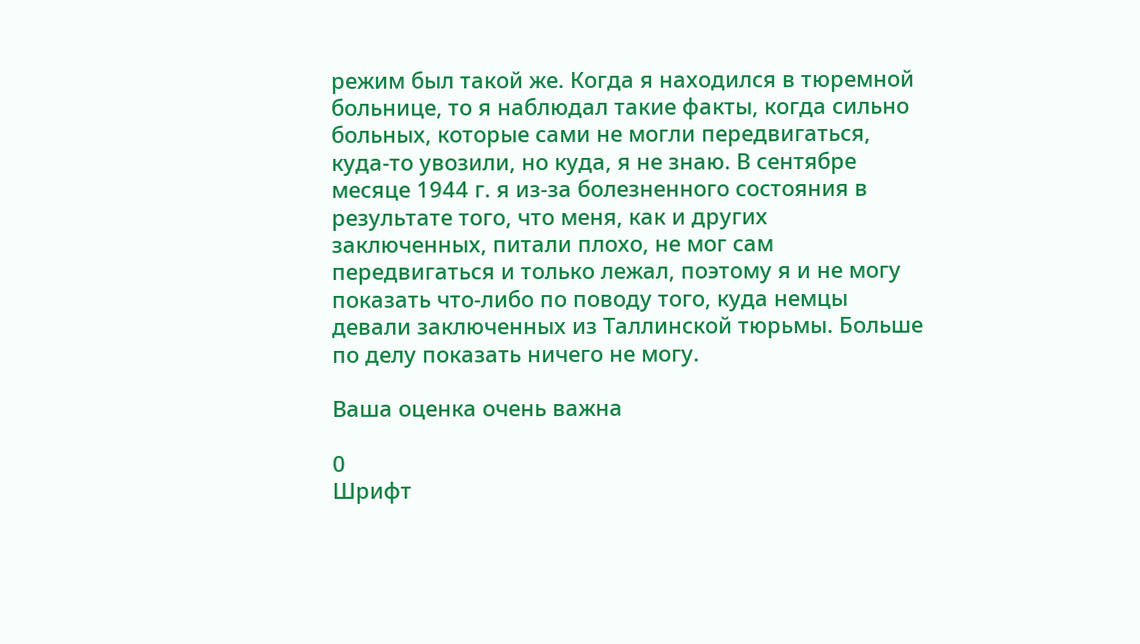режим был такой же. Когда я находился в тюремной больнице, то я наблюдал такие факты, когда сильно больных, которые сами не могли передвигаться, куда-то увозили, но куда, я не знаю. В сентябре месяце 1944 г. я из-за болезненного состояния в результате того, что меня, как и других заключенных, питали плохо, не мог сам передвигаться и только лежал, поэтому я и не могу показать что-либо по поводу того, куда немцы девали заключенных из Таллинской тюрьмы. Больше по делу показать ничего не могу.

Ваша оценка очень важна

0
Шрифт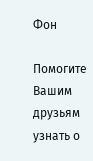Фон

Помогите Вашим друзьям узнать о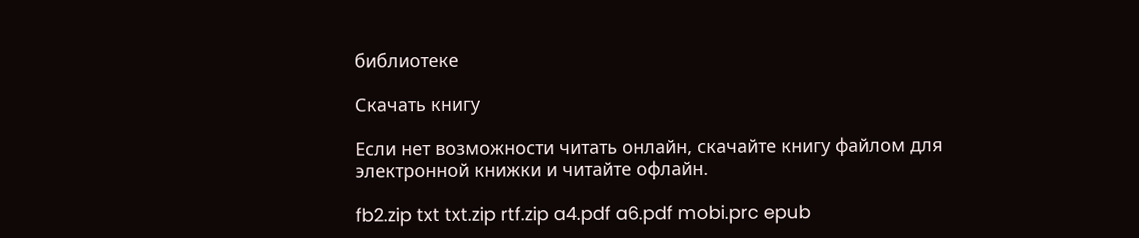библиотеке

Скачать книгу

Если нет возможности читать онлайн, скачайте книгу файлом для электронной книжки и читайте офлайн.

fb2.zip txt txt.zip rtf.zip a4.pdf a6.pdf mobi.prc epub